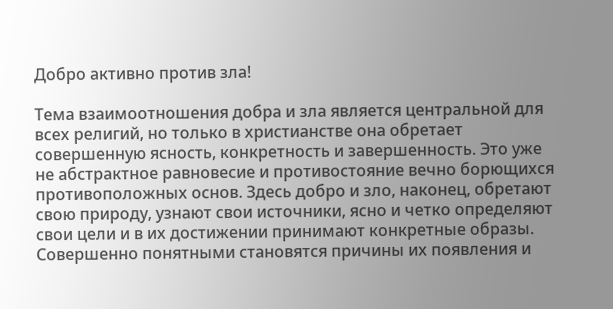Добро активно против зла!

Тема взаимоотношения добра и зла является центральной для всех религий, но только в христианстве она обретает совершенную ясность, конкретность и завершенность. Это уже не абстрактное равновесие и противостояние вечно борющихся противоположных основ. Здесь добро и зло, наконец, обретают свою природу, узнают свои источники, ясно и четко определяют свои цели и в их достижении принимают конкретные образы. Совершенно понятными становятся причины их появления и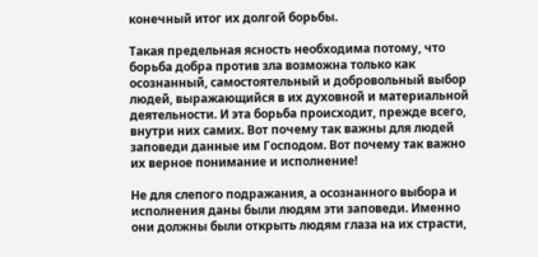конечный итог их долгой борьбы.

Такая предельная ясность необходима потому, что борьба добра против зла возможна только как осознанный, самостоятельный и добровольный выбор людей, выражающийся в их духовной и материальной деятельности. И эта борьба происходит, прежде всего, внутри них самих. Вот почему так важны для людей заповеди данные им Господом. Вот почему так важно их верное понимание и исполнение!

Не для слепого подражания, а осознанного выбора и исполнения даны были людям эти заповеди. Именно они должны были открыть людям глаза на их страсти,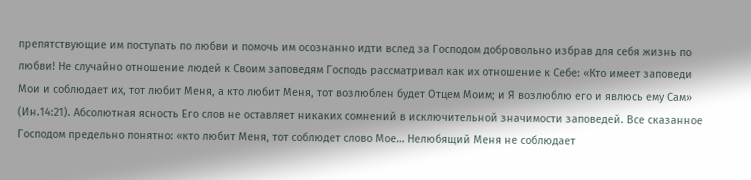препятствующие им поступать по любви и помочь им осознанно идти вслед за Господом добровольно избрав для себя жизнь по любви! Не случайно отношение людей к Своим заповедям Господь рассматривал как их отношение к Себе: «Кто имеет заповеди Мои и соблюдает их, тот любит Меня, а кто любит Меня, тот возлюблен будет Отцем Моим; и Я возлюблю его и явлюсь ему Сам» (Ин.14:21). Абсолютная ясность Его слов не оставляет никаких сомнений в исключительной значимости заповедей. Все сказанное Господом предельно понятно: «кто любит Меня, тот соблюдет слово Мое… Нелюбящий Меня не соблюдает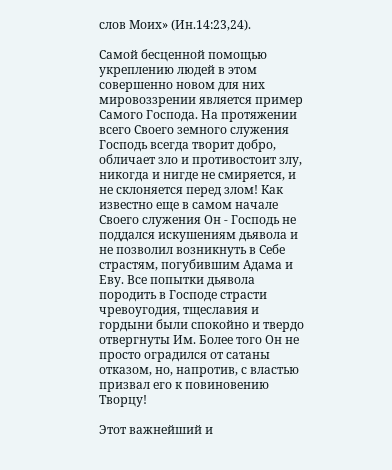слов Моих» (Ин.14:23,24).

Самой бесценной помощью укреплению людей в этом совершенно новом для них мировоззрении является пример Самого Господа. На протяжении всего Своего земного служения Господь всегда творит добро, обличает зло и противостоит злу, никогда и нигде не смиряется, и не склоняется перед злом! Как известно еще в самом начале Своего служения Он - Господь не поддался искушениям дьявола и не позволил возникнуть в Себе страстям, погубившим Адама и Еву. Все попытки дьявола породить в Господе страсти чревоугодия, тщеславия и гордыни были спокойно и твердо отвергнуты Им. Более того Он не просто оградился от сатаны отказом, но, напротив, с властью призвал его к повиновению Творцу!

Этот важнейший и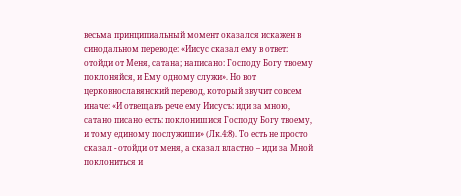весьма принципиальный момент оказался искажен в синодальном переводе: «Иисус сказал ему в ответ: отойди от Меня, сатана; написано: Господу Богу твоему поклоняйся, и Ему одному служи». Но вот церковнославянский перевод, который звучит совсем иначе: «И отвещавъ рече ему Иисусъ: иди за мною, сатано писано есть: поклонишися Господу Богу твоему, и тому единому послужиши» (Лк.4:8). То есть не просто сказал - отойди от меня, а сказал властно – иди за Мной поклониться и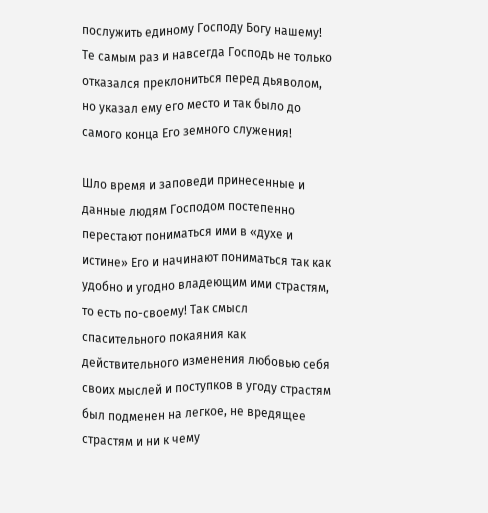послужить единому Господу Богу нашему! Те самым раз и навсегда Господь не только отказался преклониться перед дьяволом, но указал ему его место и так было до самого конца Его земного служения!

Шло время и заповеди принесенные и данные людям Господом постепенно перестают пониматься ими в «духе и истине» Его и начинают пониматься так как удобно и угодно владеющим ими страстям, то есть по-своему! Так смысл спасительного покаяния как действительного изменения любовью себя своих мыслей и поступков в угоду страстям был подменен на легкое, не вредящее страстям и ни к чему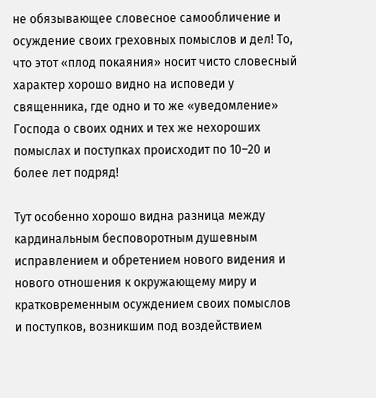не обязывающее словесное самообличение и осуждение своих греховных помыслов и дел! То, что этот «плод покаяния» носит чисто словесный характер хорошо видно на исповеди у священника, где одно и то же «уведомление» Господа о своих одних и тех же нехороших помыслах и поступках происходит по 10–20 и более лет подряд!

Тут особенно хорошо видна разница между кардинальным бесповоротным душевным исправлением и обретением нового видения и нового отношения к окружающему миру и кратковременным осуждением своих помыслов и поступков, возникшим под воздействием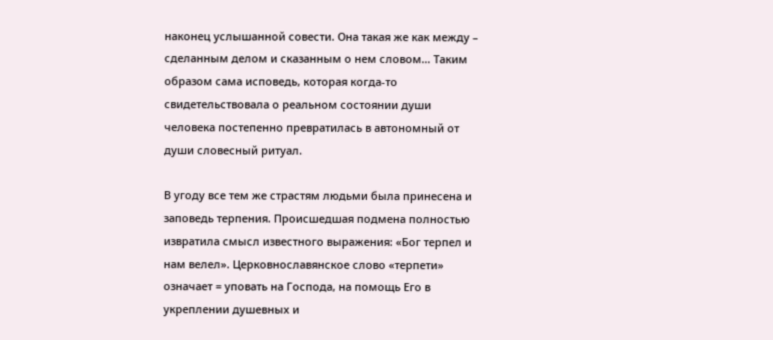наконец услышанной совести. Она такая же как между – сделанным делом и сказанным о нем словом… Таким образом сама исповедь, которая когда-то свидетельствовала о реальном состоянии души человека постепенно превратилась в автономный от души словесный ритуал.

В угоду все тем же страстям людьми была принесена и заповедь терпения. Происшедшая подмена полностью извратила смысл известного выражения: «Бог терпел и нам велел». Церковнославянское слово «терпети» означает = уповать на Господа, на помощь Его в укреплении душевных и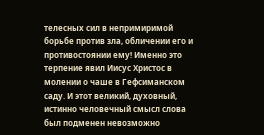телесных сил в непримиримой борьбе против зла, обличении его и противостоянии ему! Именно это терпение явил Иисус Христос в молении о чаше в Гефсиманском саду. И этот великий, духовный, истинно человечный смысл слова был подменен невозможно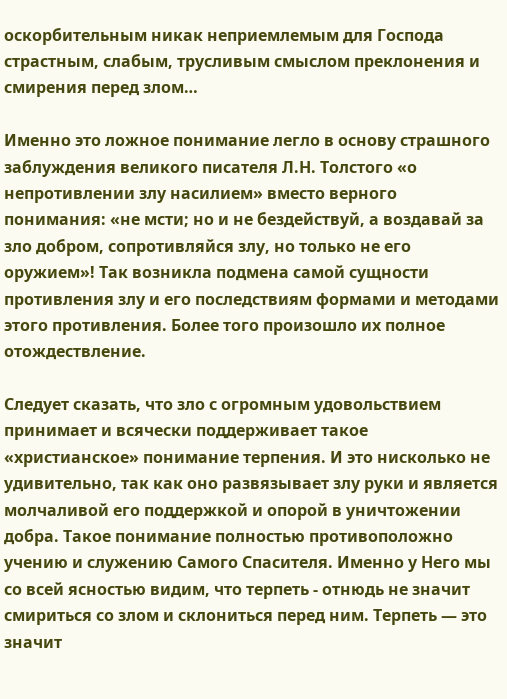оскорбительным никак неприемлемым для Господа страстным, слабым, трусливым смыслом преклонения и смирения перед злом…

Именно это ложное понимание легло в основу страшного заблуждения великого писателя Л.Н. Толстого «о непротивлении злу насилием» вместо верного понимания: «не мсти; но и не бездействуй, а воздавай за зло добром, сопротивляйся злу, но только не его оружием»! Так возникла подмена самой сущности противления злу и его последствиям формами и методами этого противления. Более того произошло их полное отождествление.

Следует сказать, что зло с огромным удовольствием принимает и всячески поддерживает такое «христианское» понимание терпения. И это нисколько не удивительно, так как оно развязывает злу руки и является молчаливой его поддержкой и опорой в уничтожении добра. Такое понимание полностью противоположно учению и служению Самого Спасителя. Именно у Него мы со всей ясностью видим, что терпеть - отнюдь не значит смириться со злом и склониться перед ним. Терпеть — это значит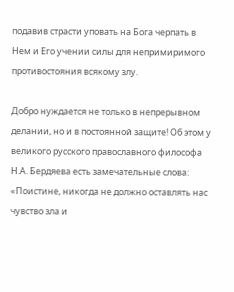подавив страсти уповать на Бога черпать в Нем и Его учении силы для непримиримого противостояния всякому злу.

Добро нуждается не только в непрерывном делании, но и в постоянной защите! Об этом у великого русского православного философа Н.А. Бердяева есть замечательные слова: «Поистине, никогда не должно оставлять нас чувство зла и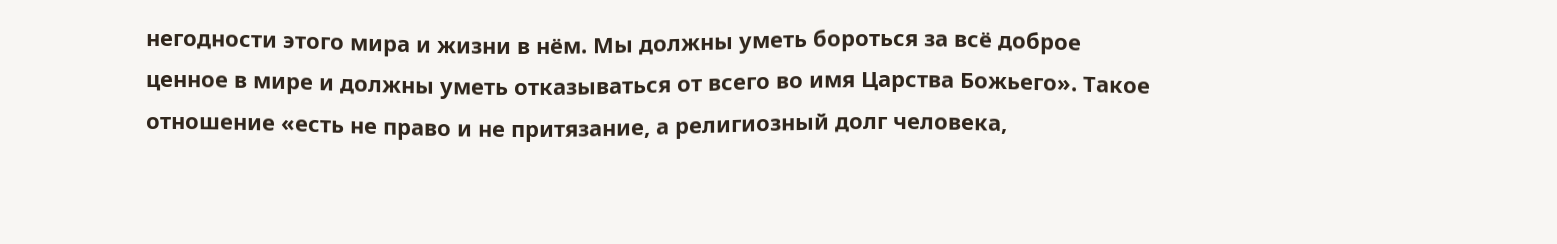негодности этого мира и жизни в нём. Мы должны уметь бороться за всё доброе ценное в мире и должны уметь отказываться от всего во имя Царства Божьего». Такое отношение «есть не право и не притязание, а религиозный долг человека,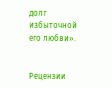долг избыточной его любви».


Рецензии